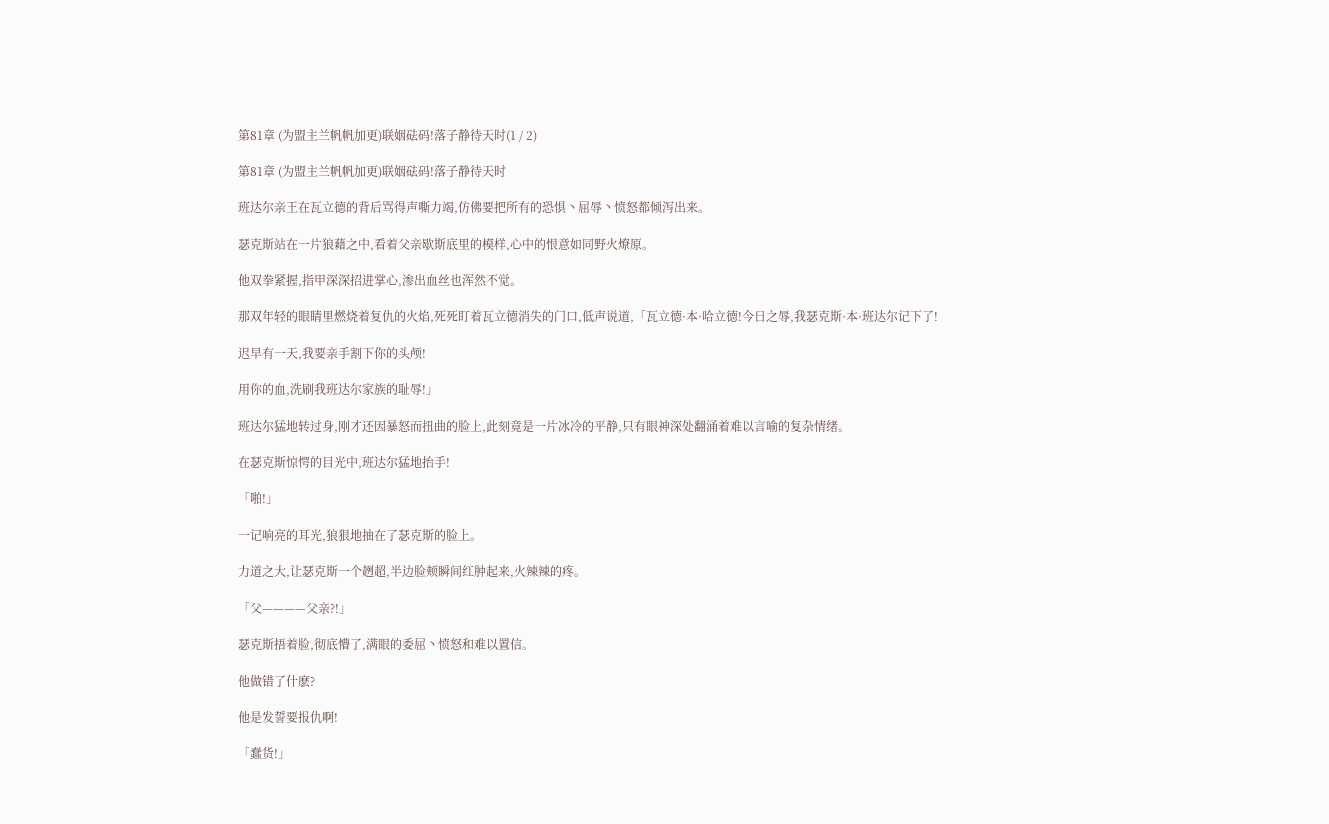第81章 (为盟主兰帆帆加更)联姻砝码!落子静待天时(1 / 2)

第81章 (为盟主兰帆帆加更)联姻砝码!落子静待天时

班达尔亲王在瓦立德的背后骂得声嘶力竭,仿佛要把所有的恐惧丶屈辱丶愤怒都倾泻出来。

瑟克斯站在一片狼藉之中,看着父亲歇斯底里的模样,心中的恨意如同野火燎原。

他双拳紧握,指甲深深招进掌心,渗出血丝也浑然不觉。

那双年轻的眼睛里燃烧着复仇的火焰,死死盯着瓦立德消失的门口,低声说道,「瓦立德·本·哈立德!今日之辱,我瑟克斯·本·班达尔记下了!

迟早有一天,我要亲手割下你的头颅!

用你的血,洗刷我班达尔家族的耻辱!」

班达尔猛地转过身,刚才还因暴怒而扭曲的脸上,此刻竟是一片冰冷的平静,只有眼神深处翻涌着难以言喻的复杂情绪。

在瑟克斯惊愕的目光中,班达尔猛地抬手!

「啪!」

一记响亮的耳光,狼狠地抽在了瑟克斯的脸上。

力道之大,让瑟克斯一个趔超,半边脸颊瞬间红肿起来,火辣辣的疼。

「父————父亲?!」

瑟克斯捂着脸,彻底懵了,满眼的委屈丶愤怒和难以置信。

他做错了什麽?

他是发誓要报仇啊!

「蠢货!」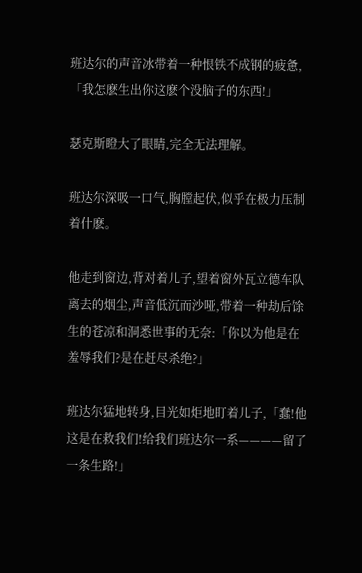班达尔的声音冰带着一种恨铁不成钢的疲惫,「我怎麽生出你这麽个没脑子的东西!」

瑟克斯瞪大了眼睛,完全无法理解。

班达尔深吸一口气,胸膛起伏,似乎在极力压制着什麽。

他走到窗边,背对着儿子,望着窗外瓦立德车队离去的烟尘,声音低沉而沙哑,带着一种劫后馀生的苍凉和洞悉世事的无奈:「你以为他是在羞辱我们?是在赶尽杀绝?」

班达尔猛地转身,目光如炬地盯着儿子,「蠢!他这是在救我们!给我们班达尔一系————留了一条生路!」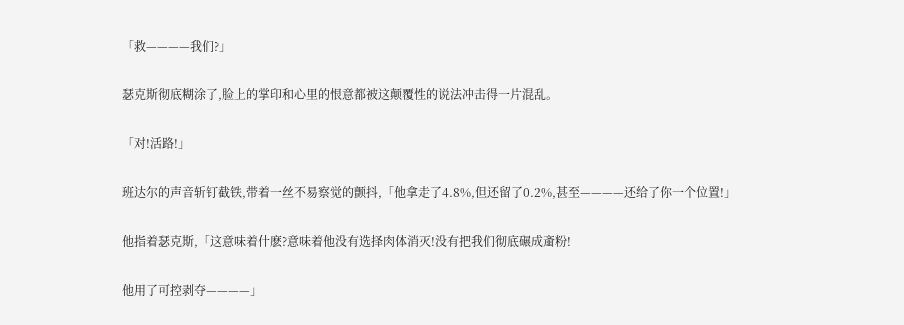「救————我们?」

瑟克斯彻底糊涂了,脸上的掌印和心里的恨意都被这颠覆性的说法冲击得一片混乱。

「对!活路!」

班达尔的声音斩钉截铁,带着一丝不易察觉的颤抖,「他拿走了4.8%,但还留了0.2%,甚至————还给了你一个位置!」

他指着瑟克斯,「这意味着什麽?意味着他没有选择肉体消灭!没有把我们彻底碾成齑粉!

他用了可控剥夺————」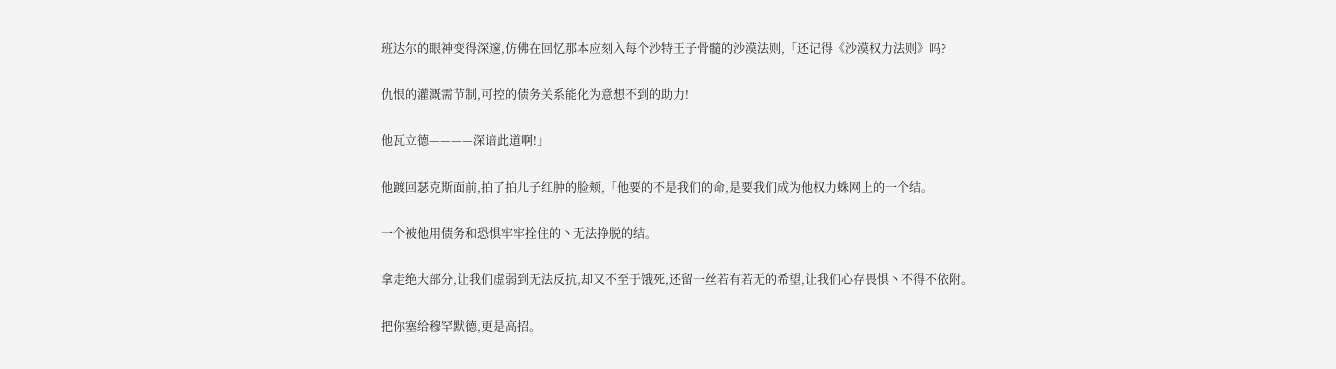班达尔的眼神变得深邃,仿佛在回忆那本应刻入每个沙特王子骨髓的沙漠法则,「还记得《沙漠权力法则》吗?

仇恨的灌溉需节制,可控的债务关系能化为意想不到的助力!

他瓦立德————深谙此道啊!」

他踱回瑟克斯面前,拍了拍儿子红肿的脸颊,「他要的不是我们的命,是要我们成为他权力蛛网上的一个结。

一个被他用债务和恐惧牢牢拴住的丶无法挣脱的结。

拿走绝大部分,让我们虚弱到无法反抗,却又不至于饿死,还留一丝若有若无的希望,让我们心存畏惧丶不得不依附。

把你塞给穆罕默德,更是高招。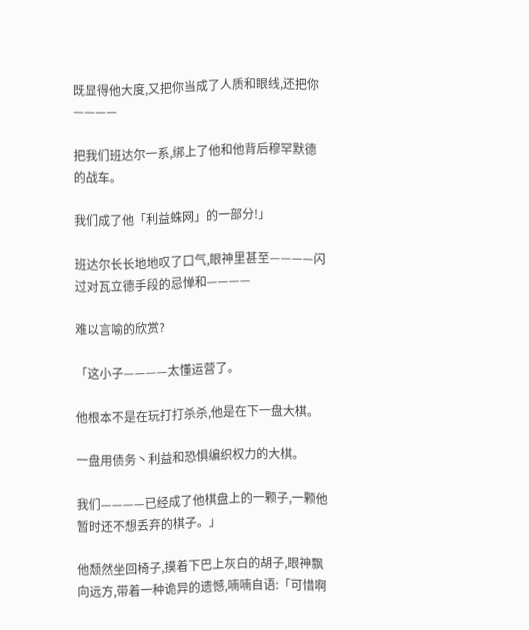既显得他大度,又把你当成了人质和眼线,还把你————

把我们班达尔一系,绑上了他和他背后穆罕默德的战车。

我们成了他「利益蛛网」的一部分!」

班达尔长长地地叹了口气,眼神里甚至————闪过对瓦立德手段的忌惮和————

难以言喻的欣赏?

「这小子————太懂运营了。

他根本不是在玩打打杀杀,他是在下一盘大棋。

一盘用债务丶利益和恐惧编织权力的大棋。

我们————已经成了他棋盘上的一颗子,一颗他暂时还不想丢弃的棋子。」

他颓然坐回椅子,摸着下巴上灰白的胡子,眼神飘向远方,带着一种诡异的遗憾,喃喃自语:「可惜啊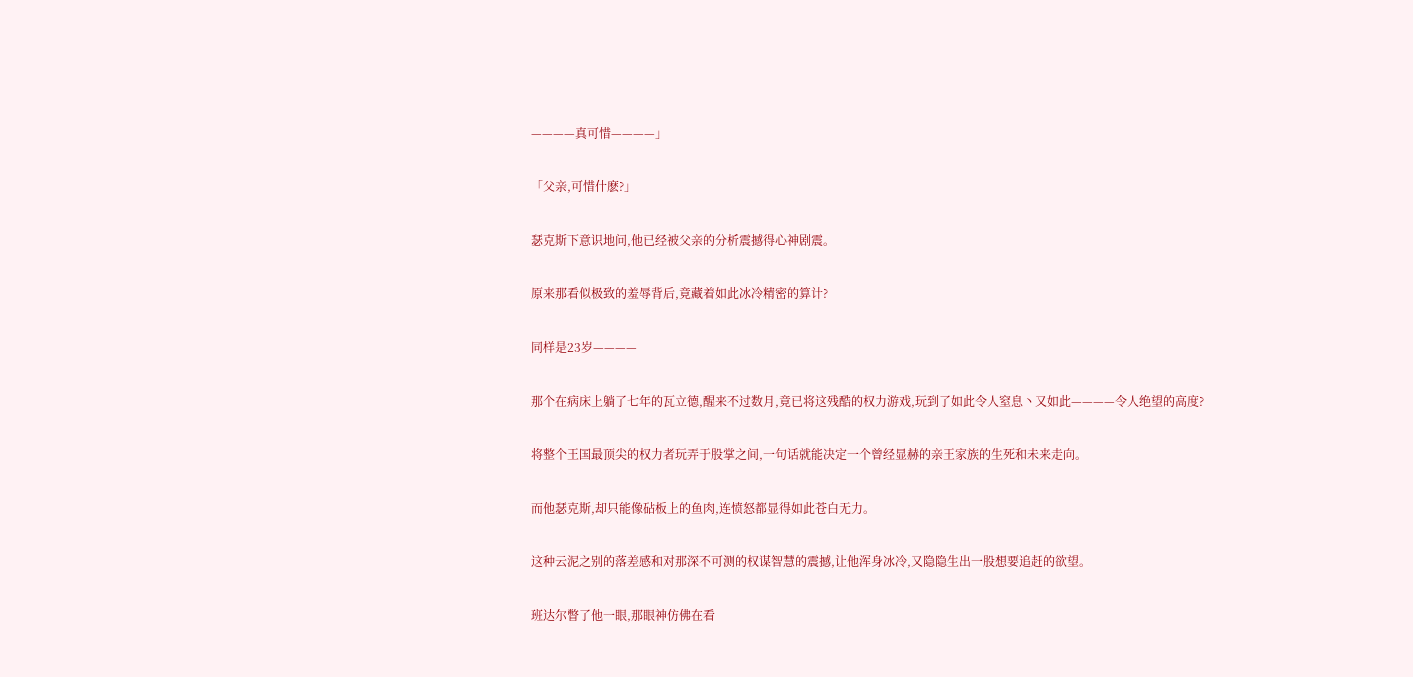————真可惜————」

「父亲,可惜什麽?」

瑟克斯下意识地问,他已经被父亲的分析震撼得心神剧震。

原来那看似极致的羞辱背后,竟藏着如此冰冷精密的算计?

同样是23岁————

那个在病床上躺了七年的瓦立德,醒来不过数月,竟已将这残酷的权力游戏,玩到了如此令人窒息丶又如此————令人绝望的高度?

将整个王国最顶尖的权力者玩弄于股掌之间,一句话就能决定一个曾经显赫的亲王家族的生死和未来走向。

而他瑟克斯,却只能像砧板上的鱼肉,连愤怒都显得如此苍白无力。

这种云泥之别的落差感和对那深不可测的权谋智慧的震撼,让他浑身冰冷,又隐隐生出一股想要追赶的欲望。

班达尔瞥了他一眼,那眼神仿佛在看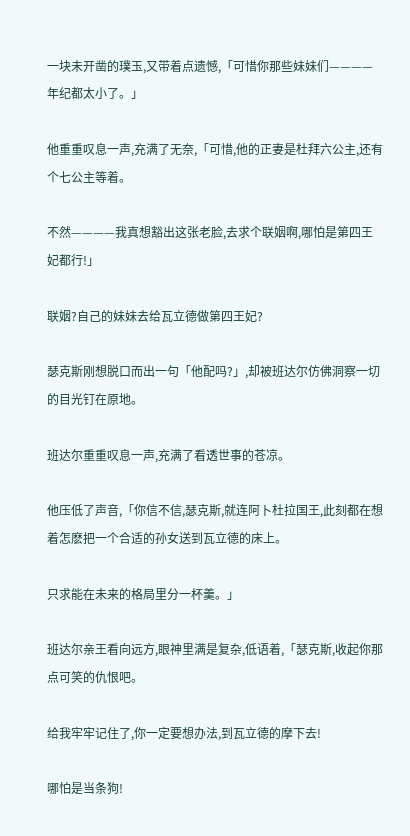一块未开凿的璞玉,又带着点遗憾,「可惜你那些妹妹们————年纪都太小了。」

他重重叹息一声,充满了无奈,「可惜,他的正妻是杜拜六公主,还有个七公主等着。

不然————我真想豁出这张老脸,去求个联姻啊,哪怕是第四王妃都行!」

联姻?自己的妹妹去给瓦立德做第四王妃?

瑟克斯刚想脱口而出一句「他配吗?」,却被班达尔仿佛洞察一切的目光钉在原地。

班达尔重重叹息一声,充满了看透世事的苍凉。

他压低了声音,「你信不信,瑟克斯,就连阿卜杜拉国王,此刻都在想着怎麽把一个合适的孙女送到瓦立德的床上。

只求能在未来的格局里分一杯羹。」

班达尔亲王看向远方,眼神里满是复杂,低语着,「瑟克斯,收起你那点可笑的仇恨吧。

给我牢牢记住了,你一定要想办法,到瓦立德的摩下去!

哪怕是当条狗!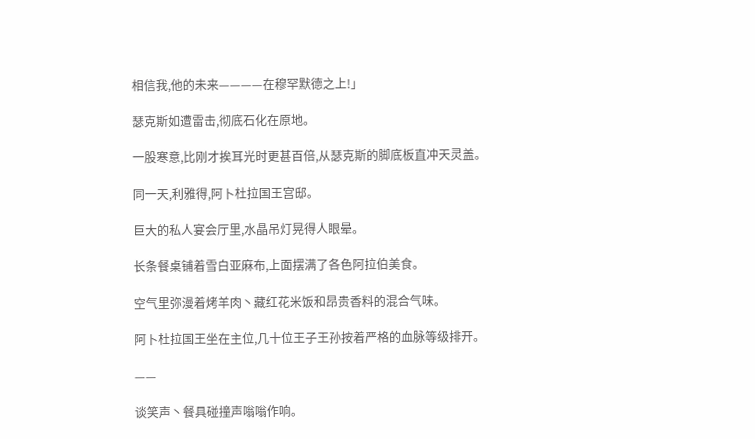相信我,他的未来————在穆罕默德之上!」

瑟克斯如遭雷击,彻底石化在原地。

一股寒意,比刚才挨耳光时更甚百倍,从瑟克斯的脚底板直冲天灵盖。

同一天,利雅得,阿卜杜拉国王宫邸。

巨大的私人宴会厅里,水晶吊灯晃得人眼晕。

长条餐桌铺着雪白亚麻布,上面摆满了各色阿拉伯美食。

空气里弥漫着烤羊肉丶藏红花米饭和昂贵香料的混合气味。

阿卜杜拉国王坐在主位,几十位王子王孙按着严格的血脉等级排开。

——

谈笑声丶餐具碰撞声嗡嗡作响。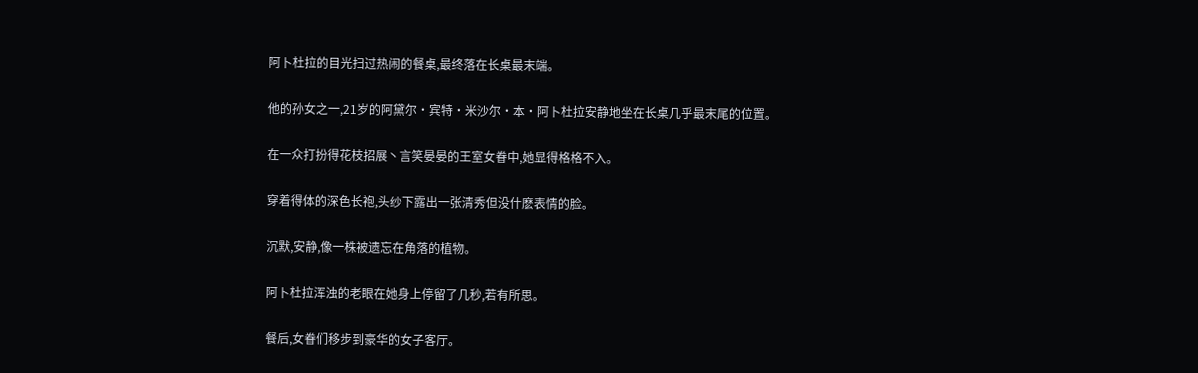阿卜杜拉的目光扫过热闹的餐桌,最终落在长桌最末端。

他的孙女之一,21岁的阿黛尔·宾特·米沙尔·本·阿卜杜拉安静地坐在长桌几乎最末尾的位置。

在一众打扮得花枝招展丶言笑晏晏的王室女眷中,她显得格格不入。

穿着得体的深色长袍,头纱下露出一张清秀但没什麽表情的脸。

沉默,安静,像一株被遗忘在角落的植物。

阿卜杜拉浑浊的老眼在她身上停留了几秒,若有所思。

餐后,女眷们移步到豪华的女子客厅。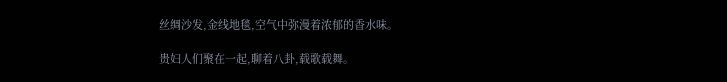丝绸沙发,金线地毯,空气中弥漫着浓郁的香水味。

贵妇人们聚在一起,聊着八卦,载歌载舞。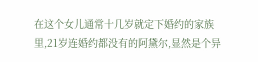在这个女儿通常十几岁就定下婚约的家族里,21岁连婚约都没有的阿黛尔,显然是个异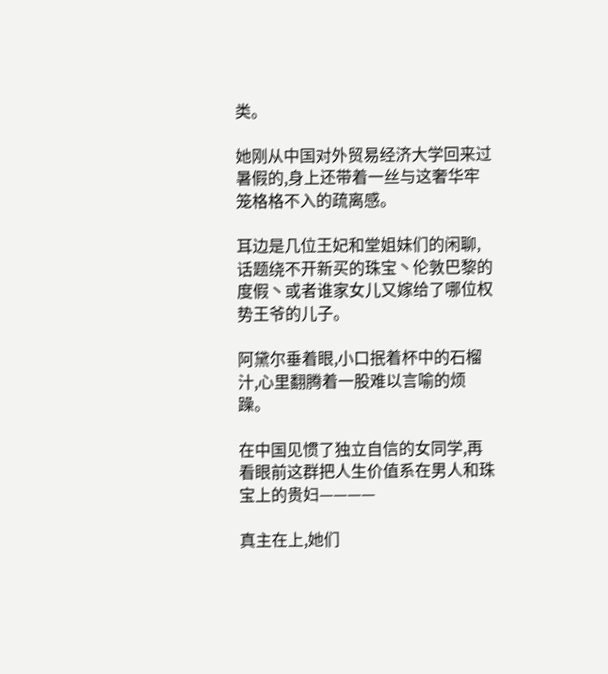类。

她刚从中国对外贸易经济大学回来过暑假的,身上还带着一丝与这奢华牢笼格格不入的疏离感。

耳边是几位王妃和堂姐妹们的闲聊,话题绕不开新买的珠宝丶伦敦巴黎的度假丶或者谁家女儿又嫁给了哪位权势王爷的儿子。

阿黛尔垂着眼,小口抿着杯中的石榴汁,心里翻腾着一股难以言喻的烦躁。

在中国见惯了独立自信的女同学,再看眼前这群把人生价值系在男人和珠宝上的贵妇————

真主在上,她们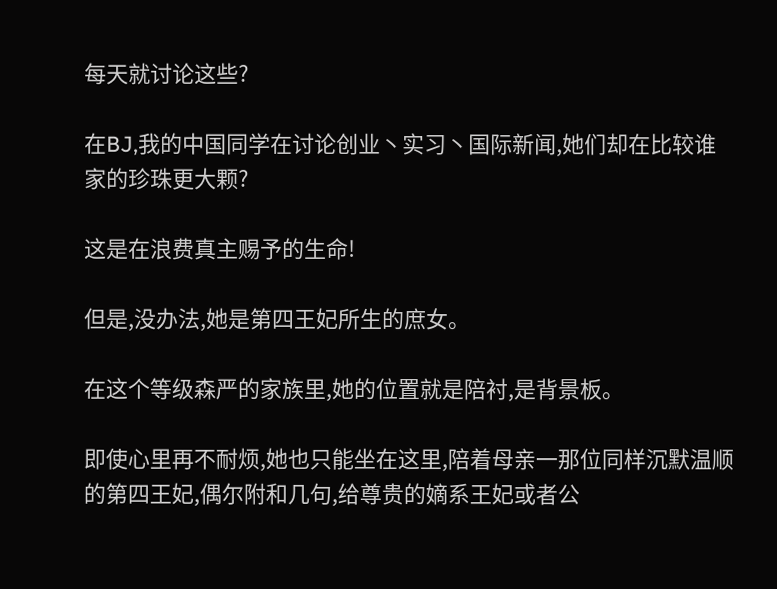每天就讨论这些?

在BJ,我的中国同学在讨论创业丶实习丶国际新闻,她们却在比较谁家的珍珠更大颗?

这是在浪费真主赐予的生命!

但是,没办法,她是第四王妃所生的庶女。

在这个等级森严的家族里,她的位置就是陪衬,是背景板。

即使心里再不耐烦,她也只能坐在这里,陪着母亲一那位同样沉默温顺的第四王妃,偶尔附和几句,给尊贵的嫡系王妃或者公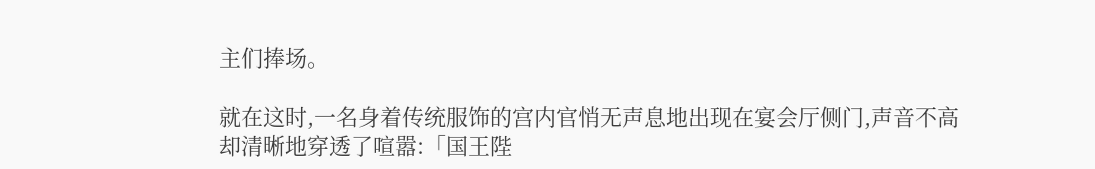主们捧场。

就在这时,一名身着传统服饰的宫内官悄无声息地出现在宴会厅侧门,声音不高却清晰地穿透了喧嚣:「国王陛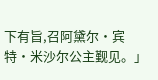下有旨,召阿黛尔·宾特·米沙尔公主觐见。」